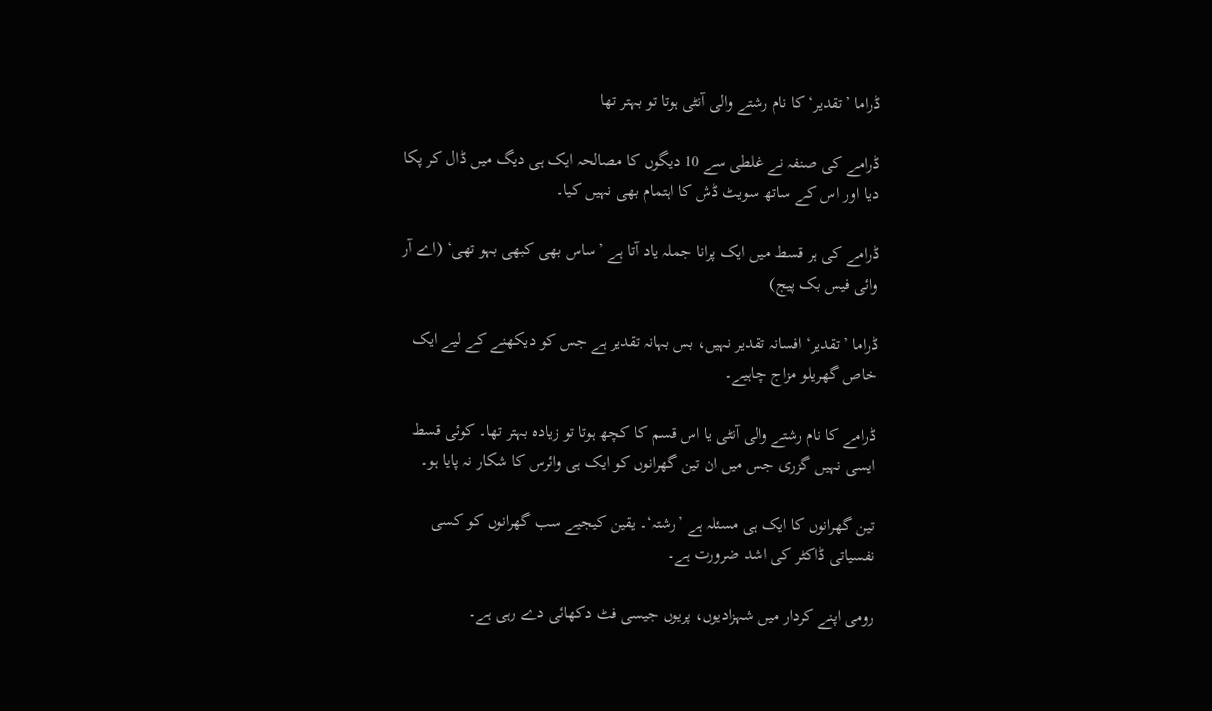ڈراما ’تقدیر‘ کا نام رشتے والی آنٹی ہوتا تو بہتر تھا

ڈرامے کی صنفہ نے غلطی سے 10 دیگوں کا مصالحہ ایک ہی دیگ میں ڈال کر پکا دیا اور اس کے ساتھ سویٹ ڈش کا اہتمام بھی نہیں کیا۔

ڈرامے کی ہر قسط میں ایک پرانا جملہ یاد آتا ہے ’ساس بھی کبھی بہو تھی‘ (اے آر وائی فیس بک پیج)

ڈراما ’تقدیر‘ افسانہ تقدیر نہیں، بس بہانہ تقدیر ہے جس کو دیکھنے کے لیے ایک خاص گھریلو مزاج چاہیے۔

ڈرامے کا نام رشتے والی آنٹی یا اس قسم کا کچھ ہوتا تو زیادہ بہتر تھا۔ کوئی قسط ایسی نہیں گزری جس میں ان تین گھرانوں کو ایک ہی وائرس کا شکار نہ پایا ہو۔

تین گھرانوں کا ایک ہی مسئلہ ہے ’رشتہ‘۔ یقین کیجیے سب گھرانوں کو کسی نفسیاتی ڈاکٹر کی اشد ضرورت ہے۔

رومی اپنے کردار میں شہزادیوں، پریوں جیسی فٹ دکھائی دے رہی ہے۔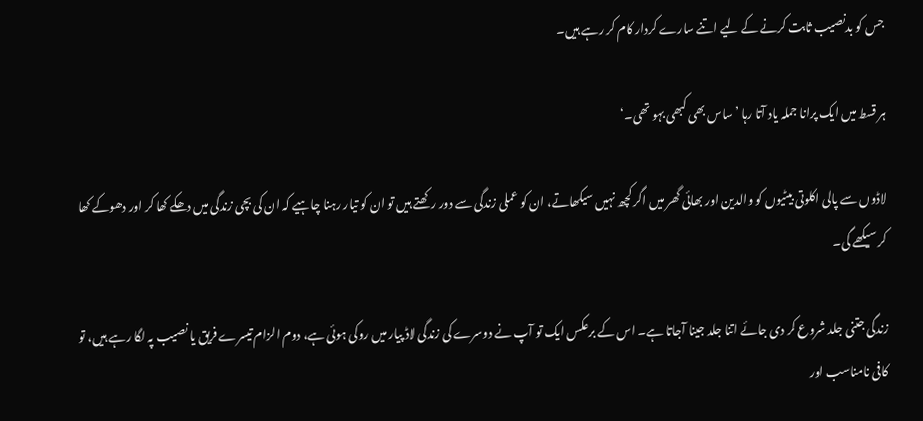جس کو بدنصیب ثابت کرنے کے لیے اتنے سارے کردار کام کر رہے ہیں۔

ہر قسط میں ایک پرانا جملہ یاد آتا رہا ’ساس بھی کبھی بہو تھی۔‘

لاڈوں سے پالی اکلوتی بیٹیوں کو والدین اور بھائی گھر میں اگر کچھ نہیں سیکھاتے، ان کو عملی زندگی سے دور رکھتے ہیں تو ان کو تیار رہنا چاہیے کہ ان کی بچی زندگی میں دھکے کھا کر اور دھوکے کھا کر سیکھے گی۔

زندگی جتنی جلد شروع کر دی جائے اتنا جلد جینا آجاتا ہے۔ اس کے برعکس ایک تو آپ نے دوسرے کی زندگی لاڈ پیار میں روکی ہوئی ہے، دوم الزام تیسرے فریق یا نصیب پہ لگا رہے ہیں، تو کافی نامناسب اور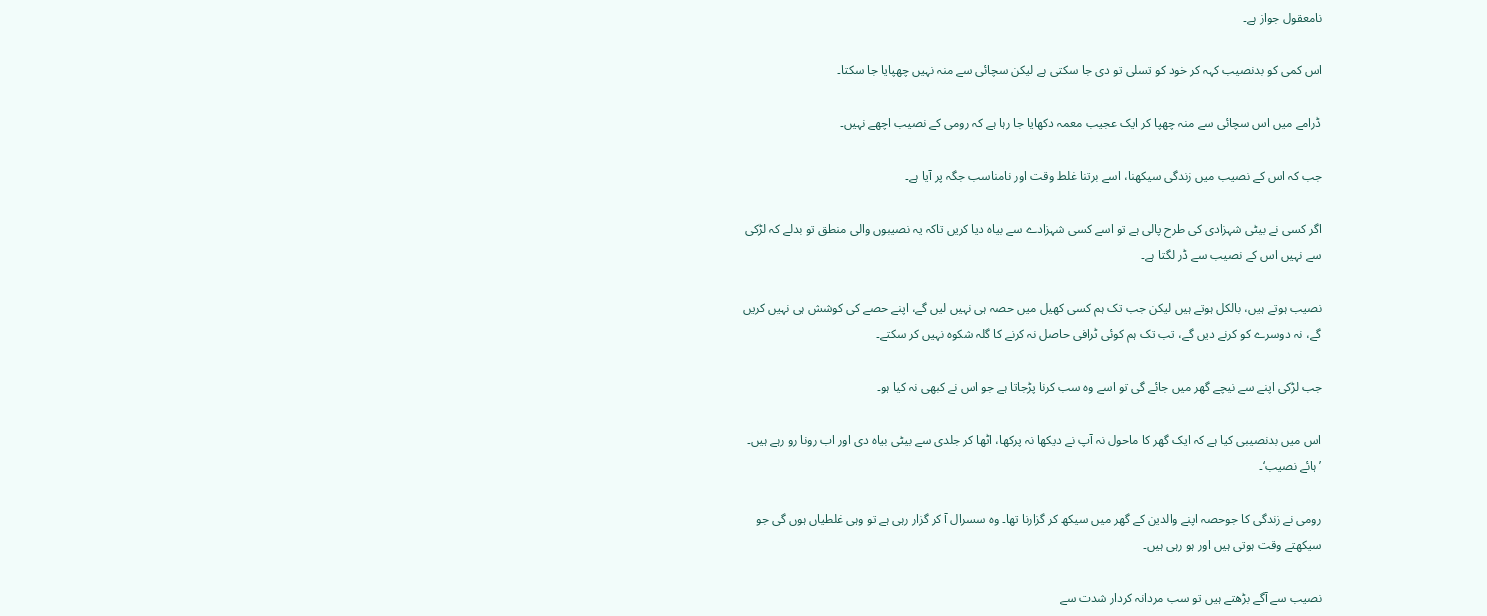نامعقول جواز ہے۔

اس کمی کو بدنصیب کہہ کر خود کو تسلی تو دی جا سکتی ہے لیکن سچائی سے منہ نہیں چھپایا جا سکتا۔

ڈرامے میں اس سچائی سے منہ چھپا کر ایک عجیب معمہ دکھایا جا رہا ہے کہ رومی کے نصیب اچھے نہیں۔

جب کہ اس کے نصیب میں زندگی سیکھنا، اسے برتنا غلط وقت اور نامناسب جگہ پر آیا ہے۔

اگر کسی نے بیٹی شہزادی کی طرح پالی ہے تو اسے کسی شہزادے سے بیاہ دیا کریں تاکہ یہ نصیبوں والی منطق تو بدلے کہ لڑکی سے نہیں اس کے نصیب سے ڈر لگتا ہے۔

نصیب ہوتے ہیں، بالکل ہوتے ہیں لیکن جب تک ہم کسی کھیل میں حصہ ہی نہیں لیں گے، اپنے حصے کی کوشش ہی نہیں کریں گے، نہ دوسرے کو کرنے دیں گے، تب تک ہم کوئی ٹرافی حاصل نہ کرنے کا گلہ شکوہ نہیں کر سکتے۔

جب لڑکی اپنے سے نیچے گھر میں جائے گی تو اسے وہ سب کرنا پڑجاتا ہے جو اس نے کبھی نہ کیا ہو۔

اس میں بدنصیبی کیا ہے کہ ایک گھر کا ماحول نہ آپ نے دیکھا نہ پرکھا، اٹھا کر جلدی سے بیٹی بیاہ دی اور اب رونا رو رہے ہیں۔ ’ہائے نصیب‘۔

رومی نے زندگی کا جوحصہ اپنے والدین کے گھر میں سیکھ کر گزارنا تھا۔ وہ سسرال آ کر گزار رہی ہے تو وہی غلطیاں ہوں گی جو سیکھتے وقت ہوتی ہیں اور ہو رہی ہیں۔

نصیب سے آگے بڑھتے ہیں تو سب مردانہ کردار شدت سے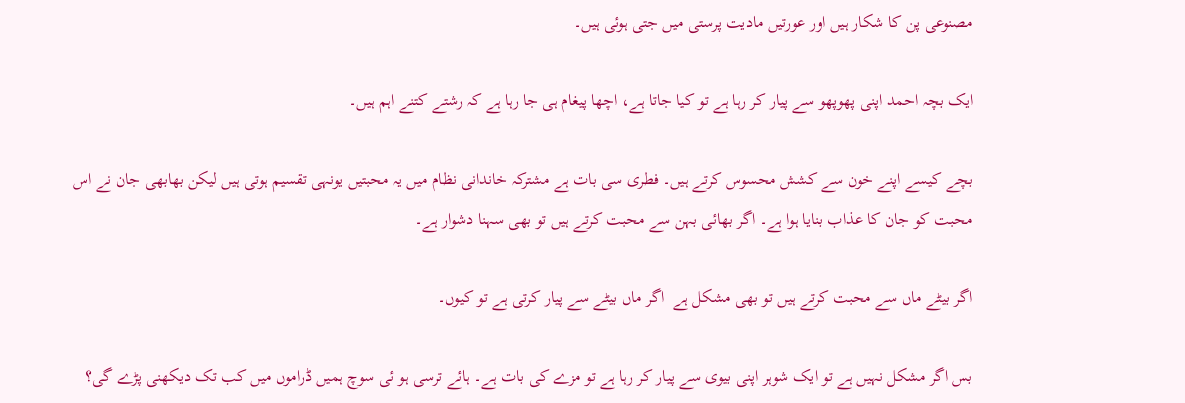مصنوعی پن کا شکار ہیں اور عورتیں مادیت پرستی میں جتی ہوئی ہیں۔

ایک بچہ احمد اپنی پھوپھو سے پیار کر رہا ہے تو کیا جاتا ہے، اچھا پیغام ہی جا رہا ہے کہ رشتے کتنے اہم ہیں۔

بچے کیسے اپنے خون سے کشش محسوس کرتے ہیں۔ فطری سی بات ہے مشترکہ خاندانی نظام میں یہ محبتیں یونہی تقسیم ہوتی ہیں لیکن بھابھی جان نے اس محبت کو جان کا عذاب بنایا ہوا ہے۔ اگر بھائی بہن سے محبت کرتے ہیں تو بھی سہنا دشوار ہے۔

اگر بیٹے ماں سے محبت کرتے ہیں تو بھی مشکل ہے  اگر ماں بیٹے سے پیار کرتی ہے تو کیوں۔

بس اگر مشکل نہیں ہے تو ایک شوہر اپنی بیوی سے پیار کر رہا ہے تو مزے کی بات ہے۔ ہائے ترسی ہو ئی سوچ ہمیں ڈراموں میں کب تک دیکھنی پڑے گی؟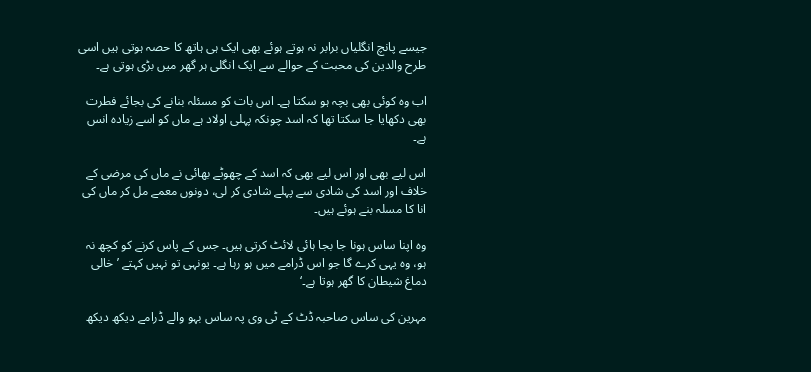جیسے پانچ انگلیاں برابر نہ ہوتے ہوئے بھی ایک ہی ہاتھ کا حصہ ہوتی ہیں اسی طرح والدین کی محبت کے حوالے سے ایک انگلی ہر گھر میں بڑی ہوتی ہے۔

اب وہ کوئی بھی بچہ ہو سکتا ہے۔ اس بات کو مسئلہ بنانے کی بجائے فطرت بھی دکھایا جا سکتا تھا کہ اسد چونکہ پہلی اولاد ہے ماں کو اسے زیادہ انس ہے۔

اس لیے بھی اور اس لیے بھی کہ اسد کے چھوٹے بھائی نے ماں کی مرضی کے خلاف اور اسد کی شادی سے پہلے شادی کر لی، دونوں معمے مل کر ماں کی انا کا مسلہ بنے ہوئے ہیں۔

وہ اپنا ساس ہونا جا بجا ہائی لائٹ کرتی ہیں۔ جس کے پاس کرنے کو کچھ نہ ہو، وہ یہی کرے گا جو اس ڈرامے میں ہو رہا ہے۔ یونہی تو نہیں کہتے ’خالی دماغ شیطان کا گھر ہوتا ہے۔‘

مہرین کی ساس صاحبہ ڈٹ کے ٹی وی پہ ساس بہو والے ڈرامے دیکھ دیکھ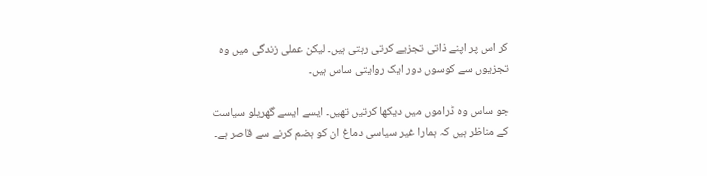کر اس پر اپنے ذاتی تجزیے کرتی رہتی ہیں۔ لیکن عملی زندگی میں وہ تجزیوں سے کوسوں دور ایک روایتی ساس ہیں۔

جو ساس وہ ڈراموں میں دیکھا کرتیں تھیں۔ ایسے ایسے گھریلو سیاست کے مناظر ہیں کہ ہمارا غیر سیاسی دماغ ان کو ہضم کرنے سے قاصر ہے۔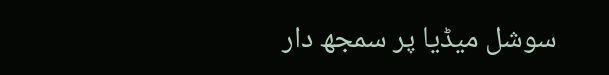سوشل میڈیا پر سمجھ دار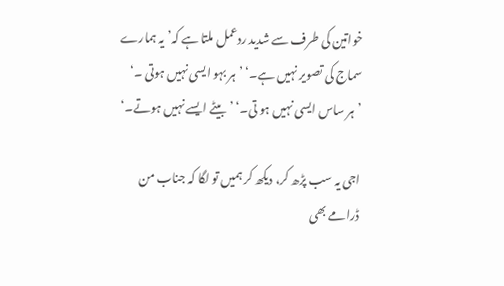خواتین کی طرف سے شدید ردعمل ملتا ہے کہ’یہ ہمارے سماج کی تصویر نہیں ہے۔‘ ’ہر بہو ایسی نہیں ہوتی ۔‘ ’ہر ساس ایسی نہیں ہو تی۔‘ ’بیٹے ایسے نہیں ہوتے۔‘

اجی یہ سب پڑھ کر، دیکھ کر ہمیں تو لگا کہ جناب من ڈرامے بھی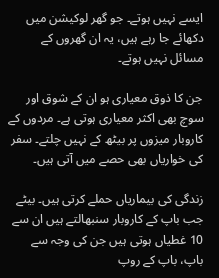ایسے نہیں ہوتے۔ جو گھر لوکیشن میں دکھائے جا رہے ہیں، یہ ان گھروں کے مسائل نہیں ہوتے۔

جن کا ذوق معیاری ہو ان کے شوق اور سوچ بھی اکثر معیاری ہوتی ہے۔ مردوں کے کاروبار میزوں پر بیٹھ کے نہیں چلتے۔ سفر کی خواریاں بھی حصے میں آتی ہیں۔

زندگی کی بیماریاں حملے کرتی ہیں۔ بیٹے جب باپ کے کاروبار سنبھالتے ہیں ان سے 10 غطیاں ہوتی ہیں جن کی وجہ سے باپ، باپ کے روپ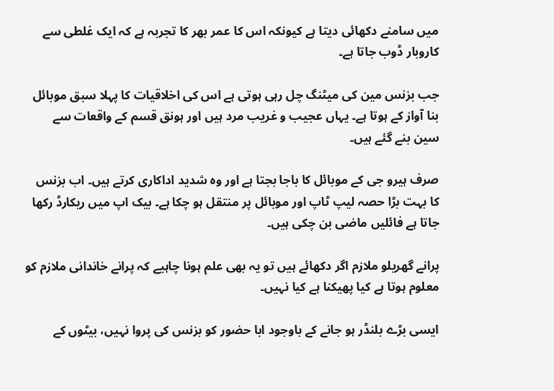میں سامنے دکھائی دیتا ہے کیونکہ اس کا عمر بھر کا تجربہ ہے کہ ایک غلطی سے کاروبار ڈوب جاتا ہے۔

جب بزنس مین کی میٹنگ چل رہی ہوتی ہے اس کی اخلاقیات کا پہلا سبق موبائل بنا آواز کے ہوتا ہے۔ یہاں عجیب و غریب مرد ہیں اور ہونق قسم کے واقعات سے سین بنے گئے ہیں۔

صرف ہیرو جی کے موبائل کا باجا بجتا ہے اور وہ شدید اداکاری کرتے ہیں۔ اب بزنس کا بہت بڑا حصہ لیپ ٹاپ اور موبائل پر منتقل ہو چکا ہے۔ بیک اپ میں ریکارڈ رکھا جاتا ہے فائلیں ماضی بن چکی ہیں۔

پرانے گھریلو ملازم اگر دکھائے ہیں تو یہ بھی علم ہونا چاہیے کہ پرانے خاندانی ملازم کو معلوم ہوتا ہے کیا پھیکنا ہے کیا نہیں۔

ایسی بڑے بلنڈر ہو جانے کے باوجود ابا حضور کو بزنس کی پروا نہیں، بیٹوں کے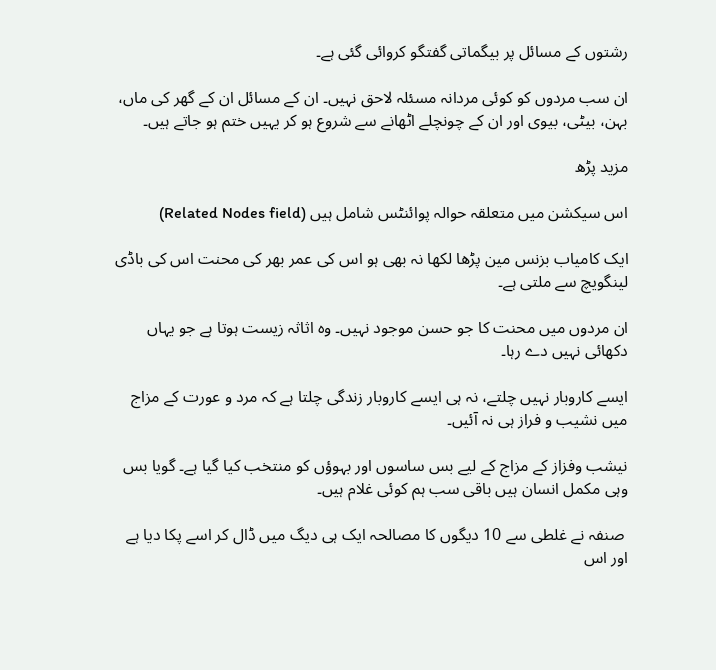رشتوں کے مسائل پر بیگماتی گفتگو کروائی گئی ہے۔

ان سب مردوں کو کوئی مردانہ مسئلہ لاحق نہیں۔ ان کے مسائل ان کے گھر کی ماں، بہن، بیٹی، بیوی اور ان کے چونچلے اٹھانے سے شروع ہو کر یہیں ختم ہو جاتے ہیں۔

مزید پڑھ

اس سیکشن میں متعلقہ حوالہ پوائنٹس شامل ہیں (Related Nodes field)

ایک کامیاب بزنس مین پڑھا لکھا نہ بھی ہو اس کی عمر بھر کی محنت اس کی باڈی لینگویچ سے ملتی ہے۔

ان مردوں میں محنت کا جو حسن موجود نہیں۔ وہ اثاثہ زیست ہوتا ہے جو یہاں دکھائی نہیں دے رہا۔

ایسے کاروبار نہیں چلتے، نہ ہی ایسے کاروبار زندگی چلتا ہے کہ مرد و عورت کے مزاج میں نشیب و فراز ہی نہ آئیں۔

نیشب وفزاز کے مزاج کے لیے بس ساسوں اور بہوؤں کو منتخب کیا گیا ہے۔ گویا بس وہی مکمل انسان ہیں باقی سب ہم کوئی غلام ہیں۔

 صنفہ نے غلطی سے 10 دیگوں کا مصالحہ ایک ہی دیگ میں ڈال کر اسے پکا دیا ہے اور اس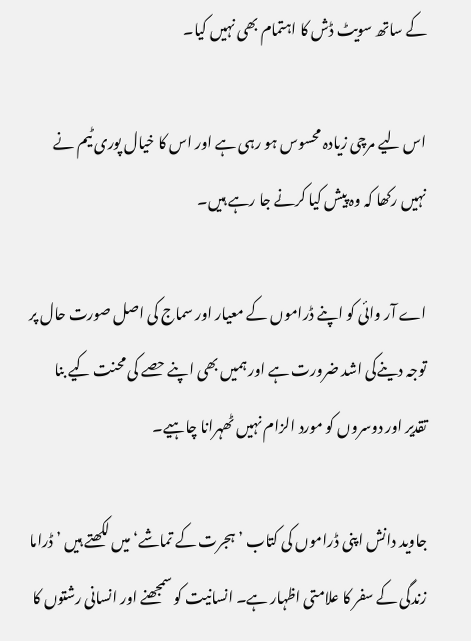کے ساتھ سویٹ ڈش کا اہتمام بھی نہیں کیا۔

اس لیے مرچی زیادہ محسوس ہو رہی ہے اور اس کا خیال پوری ٹیم نے نہیں رکھا کہ وہ پیش کیا کرنے جا رہے ہیں۔

اے آر وائی کو اپنے ڈراموں کے معیار اور سماج کی اصل صورت حال پر توجہ دینےکی اشد ضرورت ہے اور ہمیں بھی اپنے حصے کی محنت کیے بنا تقدیر اور دوسروں کو مورد الزام نہیں ٹھہرانا چاہیے۔

جاوید دانش اپنی ڈراموں کی کتاب ’ہجرت کے تماشے‘ میں لکھتے ہیں ’ڈراما زندگی کے سفر کا علامتی اظہار ہے۔ انسانیت کو سمجھنے اور انسانی رشتوں کا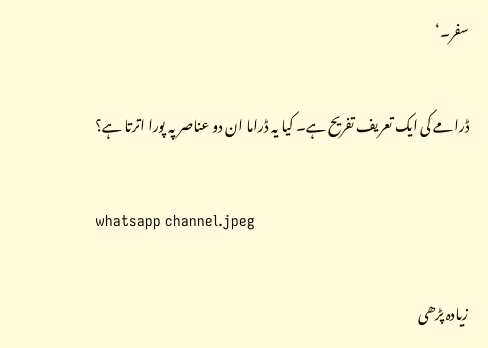سفر۔‘

ڈرامے کی ایک تعریف تفریح ہے۔ کیا یہ ڈراما ان دو عناصر پہ پورا اترتا ہے؟

whatsapp channel.jpeg

زیادہ پڑھی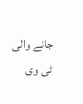جانے والی ٹی وی